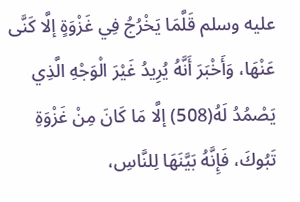عليه وسلم قَلَّمَا يَخْرُجُ فِي غَزْوَةٍ إلَّا كَنَّى عَنْهَا، وَأَخْبَرَ أَنَّهُ يُرِيدُ غَيْرَ الْوَجْهِ الَّذِي يَصْمُدُ لَهُ(508) إلَّا مَا كَانَ مِنْ غَزْوَةِ تَبُوكَ، فَإِنَّهُ بَيَّنَهَا لِلنَّاسِ،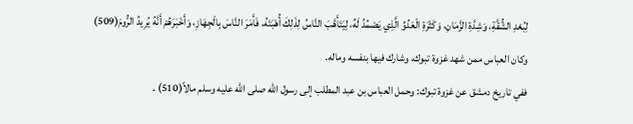لِبُعْدِ الشُّقَّةِ، وَشِدَّةِ الزَّمَانِ، وَكَثْرَةِ الْعَدُوِّ الَّذِي يَصْمُدُ لَهُ، لِيَتَأَهَّبَ النَّاسُ لِذَلِكَ أُهْبَتَهُ، فَأَمَرَ النَّاسَ بِالْجِهَازِ، وَأَخْبَرَهُمْ أَنَّهُ يُرِيدُ الرُّومَ(509)
وكان العباس ممن شهد غزوة تبوك، وشارك فيها بنفسه وماله.
ففي تاريخ دمشق عن غزوة تبوك: وحمل العباس بن عبد المطلب إلى رسول الله صلى الله عليه وسلم مالاً(510) .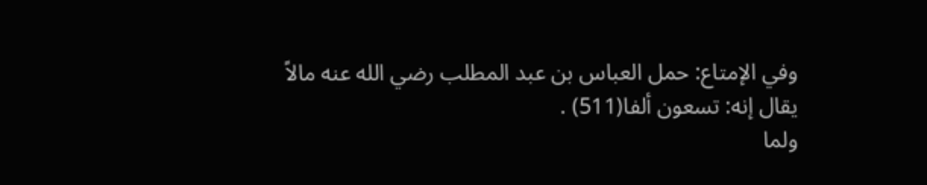وفي الإمتاع: حمل العباس بن عبد المطلب رضي الله عنه مالاً يقال إنه: تسعون ألفا(511) .
ولما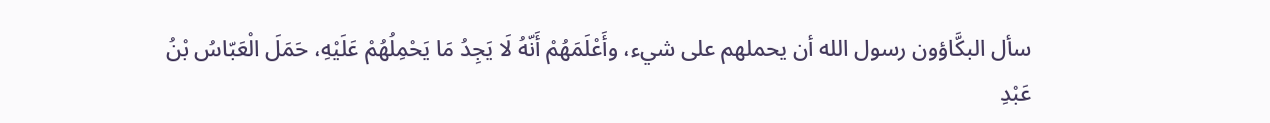سأل البكَّاؤون رسول الله أن يحملهم على شيء، وأَعْلَمَهُمْ أَنّهُ لَا يَجِدُ مَا يَحْمِلُهُمْ عَلَيْهِ، حَمَلَ الْعَبّاسُ بْنُ عَبْدِ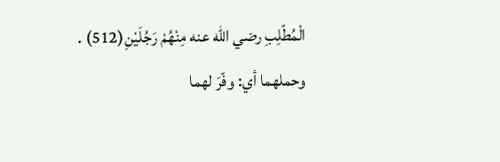الْمُطّلِبِ رضي الله عنه مِنْهُمْ رَجُلَيْنِ(512) .
وحملهما أي: وفّرَ لهما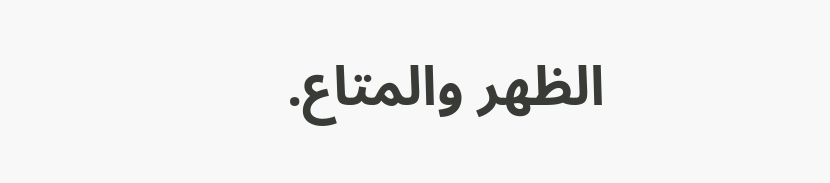الظهر والمتاع.